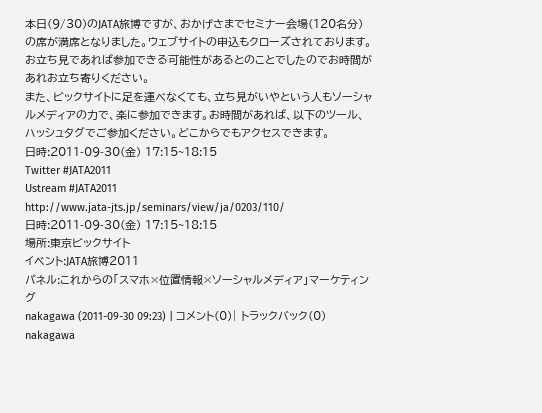本日(9/30)のJATA旅博ですが、おかげさまでセミナー会場(120名分)の席が満席となりました。ウェブサイトの申込もクローズされております。お立ち見であれば参加できる可能性があるとのことでしたのでお時間があれお立ち寄りください。
また、ビックサイトに足を運べなくても、立ち見がいやという人もソーシャルメディアの力で、楽に参加できます。お時間があれば、以下のツール、ハッシュタグでご参加ください。どこからでもアクセスできます。
日時:2011-09-30(金) 17:15~18:15
Twitter #JATA2011
Ustream #JATA2011
http://www.jata-jts.jp/seminars/view/ja/0203/110/
日時:2011-09-30(金) 17:15~18:15
場所:東京ビックサイト
イベント:JATA旅博2011
パネル:これからの「スマホ×位置情報×ソーシャルメディア」マーケティング
nakagawa (2011-09-30 09:23) | コメント(0)| トラックバック(0)
nakagawa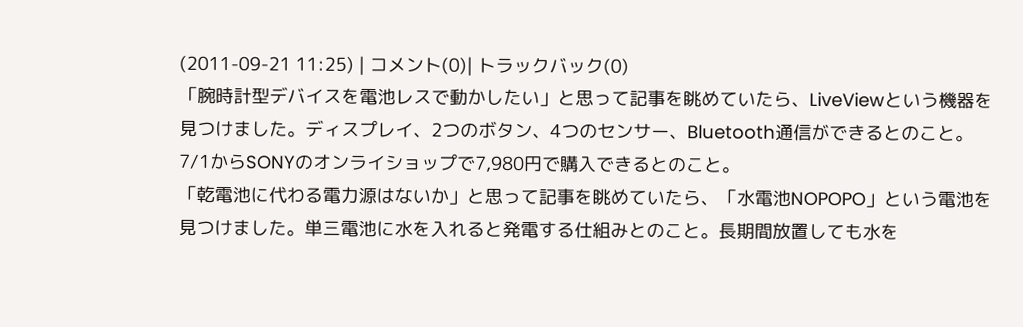(2011-09-21 11:25) | コメント(0)| トラックバック(0)
「腕時計型デバイスを電池レスで動かしたい」と思って記事を眺めていたら、LiveViewという機器を見つけました。ディスプレイ、2つのボタン、4つのセンサー、Bluetooth通信ができるとのこと。7/1からSONYのオンライショップで7,980円で購入できるとのこと。
「乾電池に代わる電力源はないか」と思って記事を眺めていたら、「水電池NOPOPO」という電池を見つけました。単三電池に水を入れると発電する仕組みとのこと。長期間放置しても水を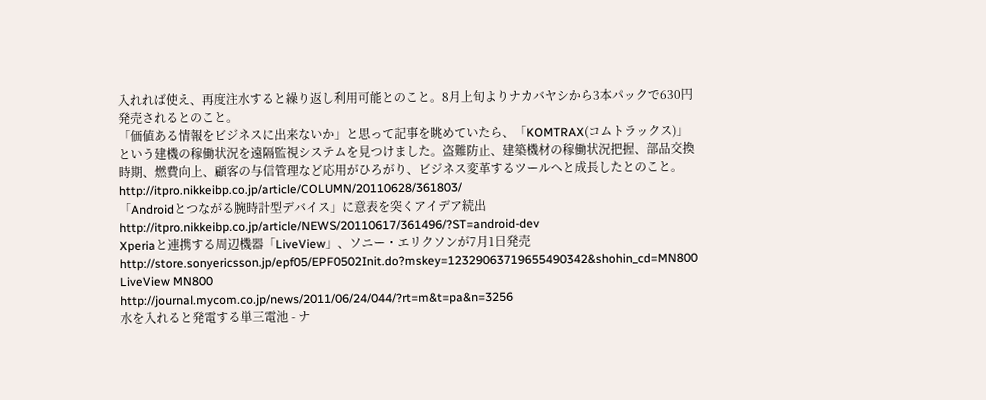入れれば使え、再度注水すると繰り返し利用可能とのこと。8月上旬よりナカバヤシから3本パックで630円発売されるとのこと。
「価値ある情報をビジネスに出来ないか」と思って記事を眺めていたら、「KOMTRAX(コムトラックス)」という建機の稼働状況を遠隔監視システムを見つけました。盗難防止、建築機材の稼働状況把握、部品交換時期、燃費向上、顧客の与信管理など応用がひろがり、ビジネス変革するツールへと成長したとのこと。
http://itpro.nikkeibp.co.jp/article/COLUMN/20110628/361803/
「Androidとつながる腕時計型デバイス」に意表を突くアイデア続出
http://itpro.nikkeibp.co.jp/article/NEWS/20110617/361496/?ST=android-dev
Xperiaと連携する周辺機器「LiveView」、ソニー・エリクソンが7月1日発売
http://store.sonyericsson.jp/epf05/EPF0502Init.do?mskey=12329063719655490342&shohin_cd=MN800
LiveView MN800
http://journal.mycom.co.jp/news/2011/06/24/044/?rt=m&t=pa&n=3256
水を入れると発電する単三電池 - ナ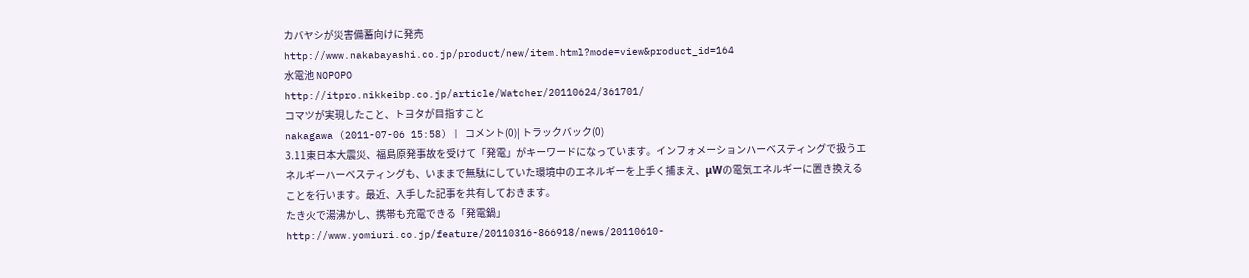カバヤシが災害備蓄向けに発売
http://www.nakabayashi.co.jp/product/new/item.html?mode=view&product_id=164
水電池 NOPOPO
http://itpro.nikkeibp.co.jp/article/Watcher/20110624/361701/
コマツが実現したこと、トヨタが目指すこと
nakagawa (2011-07-06 15:58) | コメント(0)| トラックバック(0)
3.11東日本大震災、福島原発事故を受けて「発電」がキーワードになっています。インフォメーションハーベスティングで扱うエネルギーハーベスティングも、いままで無駄にしていた環境中のエネルギーを上手く捕まえ、μWの電気エネルギーに置き換えることを行います。最近、入手した記事を共有しておきます。
たき火で湯沸かし、携帯も充電できる「発電鍋」
http://www.yomiuri.co.jp/feature/20110316-866918/news/20110610-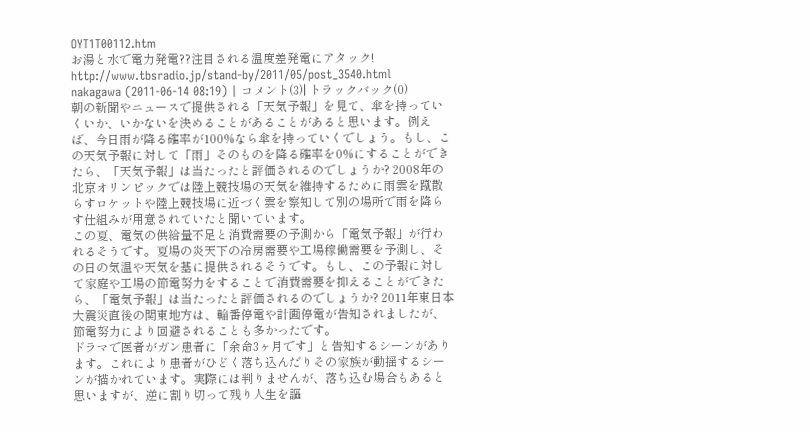OYT1T00112.htm
お湯と水で電力発電??注目される温度差発電にアタック!
http://www.tbsradio.jp/stand-by/2011/05/post_3540.html
nakagawa (2011-06-14 08:19) | コメント(3)| トラックバック(0)
朝の新聞やニュースで提供される「天気予報」を見て、傘を持っていくいか、いかないを決めることがあることがあると思います。例えば、今日雨が降る確率が100%なら傘を持っていくでしょう。もし、この天気予報に対して「雨」そのものを降る確率を0%にすることができたら、「天気予報」は当たったと評価されるのでしょうか? 2008年の北京オリンピックでは陸上競技場の天気を維持するために雨雲を蹴散らすロケットや陸上競技場に近づく雲を察知して別の場所で雨を降らす仕組みが用意されていたと聞いています。
この夏、電気の供給量不足と消費需要の予測から「電気予報」が行われるそうです。夏場の炎天下の冷房需要や工場稼働需要を予測し、その日の気温や天気を基に提供されるそうです。もし、この予報に対して家庭や工場の節電努力をすることで消費需要を抑えることができたら、「電気予報」は当たったと評価されるのでしょうか? 2011年東日本大震災直後の関東地方は、輪番停電や計画停電が告知されましたが、節電努力により回避されることも多かったです。
ドラマで医者がガン患者に「余命3ヶ月です」と告知するシーンがあります。これにより患者がひどく落ち込んだりその家族が動揺するシーンが描かれています。実際には判りませんが、落ち込む場合もあると思いますが、逆に割り切って残り人生を謳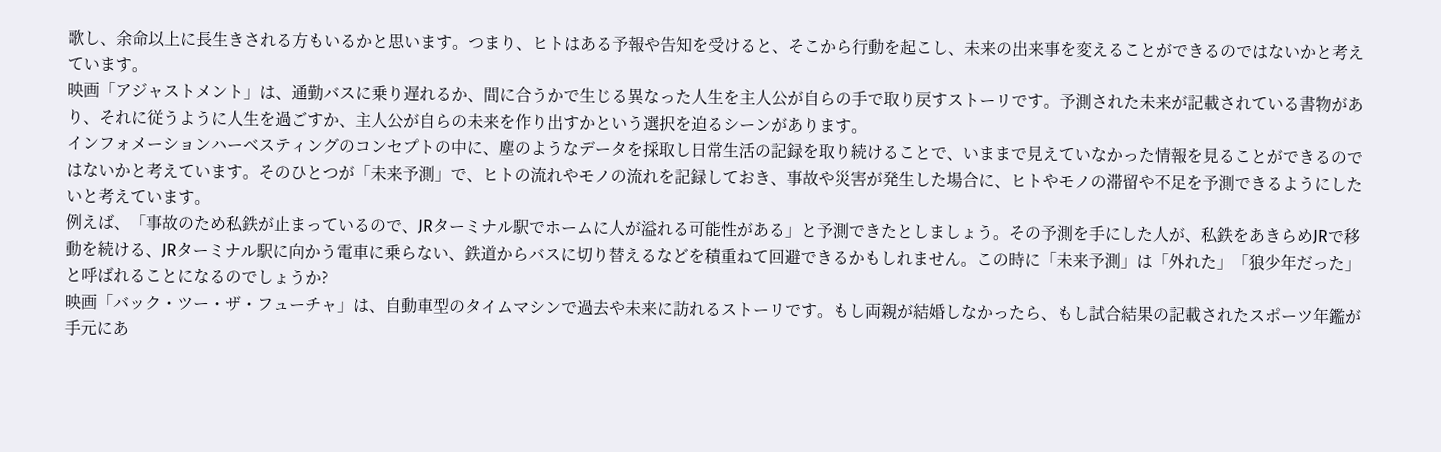歌し、余命以上に長生きされる方もいるかと思います。つまり、ヒトはある予報や告知を受けると、そこから行動を起こし、未来の出来事を変えることができるのではないかと考えています。
映画「アジャストメント」は、通勤バスに乗り遅れるか、間に合うかで生じる異なった人生を主人公が自らの手で取り戻すストーリです。予測された未来が記載されている書物があり、それに従うように人生を過ごすか、主人公が自らの未来を作り出すかという選択を迫るシーンがあります。
インフォメーションハーベスティングのコンセプトの中に、塵のようなデータを採取し日常生活の記録を取り続けることで、いままで見えていなかった情報を見ることができるのではないかと考えています。そのひとつが「未来予測」で、ヒトの流れやモノの流れを記録しておき、事故や災害が発生した場合に、ヒトやモノの滞留や不足を予測できるようにしたいと考えています。
例えば、「事故のため私鉄が止まっているので、JRターミナル駅でホームに人が溢れる可能性がある」と予測できたとしましょう。その予測を手にした人が、私鉄をあきらめJRで移動を続ける、JRターミナル駅に向かう電車に乗らない、鉄道からバスに切り替えるなどを積重ねて回避できるかもしれません。この時に「未来予測」は「外れた」「狼少年だった」と呼ばれることになるのでしょうか?
映画「バック・ツー・ザ・フューチャ」は、自動車型のタイムマシンで過去や未来に訪れるストーリです。もし両親が結婚しなかったら、もし試合結果の記載されたスポーツ年鑑が手元にあ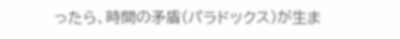ったら、時間の矛盾(パラドックス)が生ま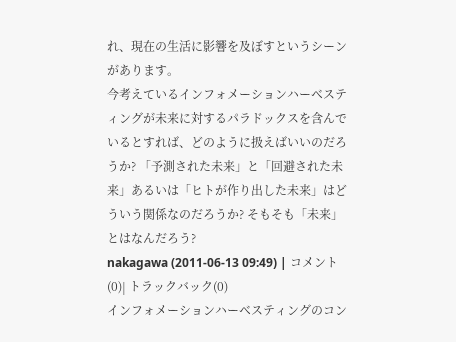れ、現在の生活に影響を及ぼすというシーンがあります。
今考えているインフォメーションハーベスティングが未来に対するパラドックスを含んでいるとすれば、どのように扱えばいいのだろうか? 「予測された未来」と「回避された未来」あるいは「ヒトが作り出した未来」はどういう関係なのだろうか? そもそも「未来」とはなんだろう?
nakagawa (2011-06-13 09:49) | コメント(0)| トラックバック(0)
インフォメーションハーベスティングのコン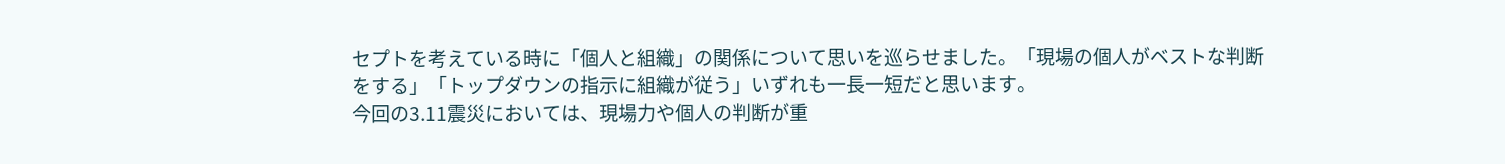セプトを考えている時に「個人と組織」の関係について思いを巡らせました。「現場の個人がベストな判断をする」「トップダウンの指示に組織が従う」いずれも一長一短だと思います。
今回の3.11震災においては、現場力や個人の判断が重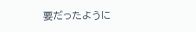要だったように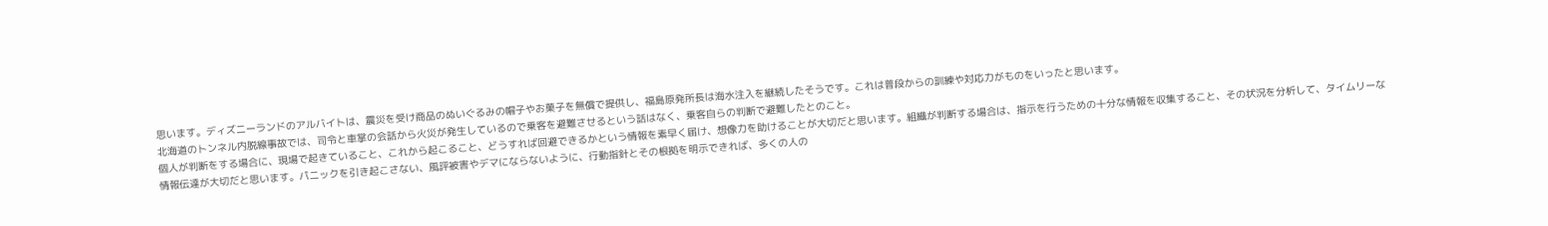思います。ディズニーランドのアルバイトは、震災を受け商品のぬいぐるみの帽子やお菓子を無償で提供し、福島原発所長は海水注入を継続したそうです。これは普段からの訓練や対応力がものをいったと思います。
北海道のトンネル内脱線事故では、司令と車掌の会話から火災が発生しているので乗客を避難させるという話はなく、乗客自らの判断で避難したとのこと。
個人が判断をする場合に、現場で起きていること、これから起こること、どうすれば回避できるかという情報を素早く届け、想像力を助けることが大切だと思います。組織が判断する場合は、指示を行うための十分な情報を収集すること、その状況を分析して、タイムリーな情報伝達が大切だと思います。パニックを引き起こさない、風評被害やデマにならないように、行動指針とその根拠を明示できれば、多くの人の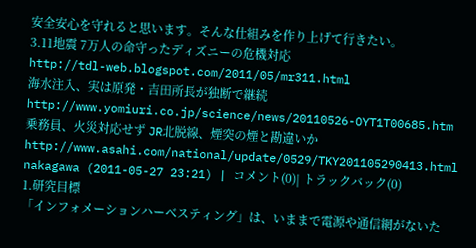安全安心を守れると思います。そんな仕組みを作り上げて行きたい。
3.11地震 7万人の命守ったディズニーの危機対応
http://tdl-web.blogspot.com/2011/05/mr311.html
海水注入、実は原発・吉田所長が独断で継続
http://www.yomiuri.co.jp/science/news/20110526-OYT1T00685.htm
乗務員、火災対応せず JR北脱線、煙突の煙と勘違いか
http://www.asahi.com/national/update/0529/TKY201105290413.html
nakagawa (2011-05-27 23:21) | コメント(0)| トラックバック(0)
1.研究目標
「インフォメーションハーベスティング」は、いままで電源や通信網がないた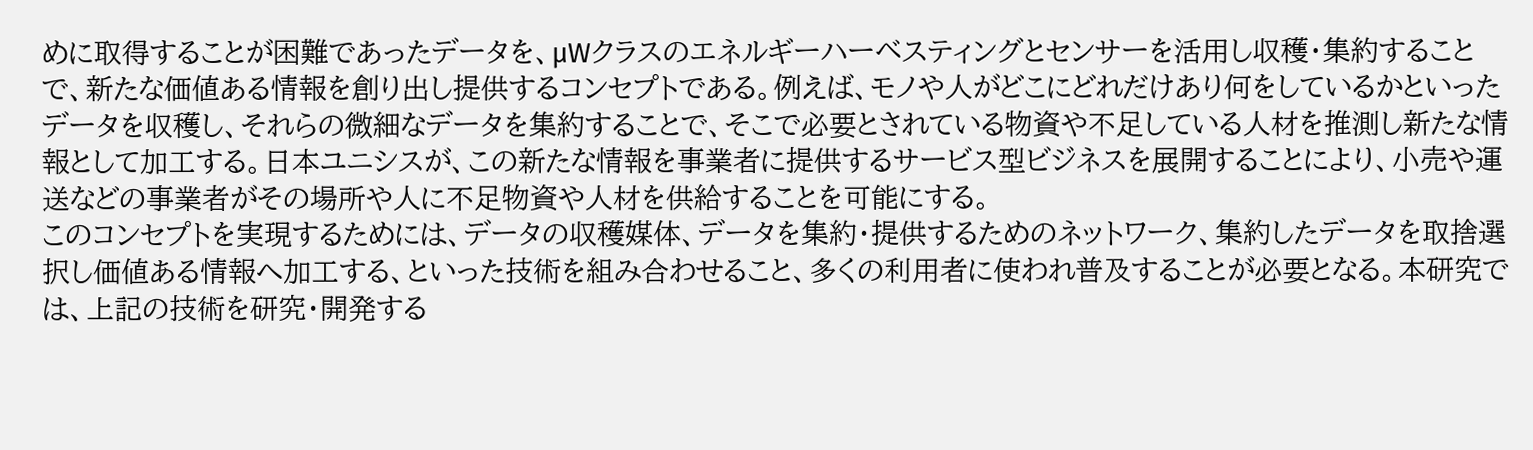めに取得することが困難であったデータを、μWクラスのエネルギーハーベスティングとセンサーを活用し収穫・集約することで、新たな価値ある情報を創り出し提供するコンセプトである。例えば、モノや人がどこにどれだけあり何をしているかといったデータを収穫し、それらの微細なデータを集約することで、そこで必要とされている物資や不足している人材を推測し新たな情報として加工する。日本ユニシスが、この新たな情報を事業者に提供するサービス型ビジネスを展開することにより、小売や運送などの事業者がその場所や人に不足物資や人材を供給することを可能にする。
このコンセプトを実現するためには、データの収穫媒体、データを集約・提供するためのネットワーク、集約したデータを取捨選択し価値ある情報へ加工する、といった技術を組み合わせること、多くの利用者に使われ普及することが必要となる。本研究では、上記の技術を研究・開発する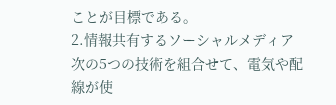ことが目標である。
2.情報共有するソーシャルメディア
次の5つの技術を組合せて、電気や配線が使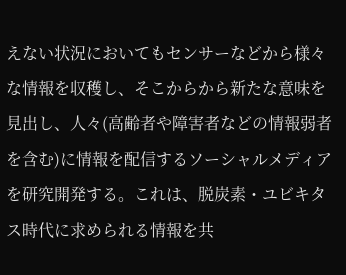えない状況においてもセンサーなどから様々な情報を収穫し、そこからから新たな意味を見出し、人々(高齢者や障害者などの情報弱者を含む)に情報を配信するソーシャルメディアを研究開発する。これは、脱炭素・ユビキタス時代に求められる情報を共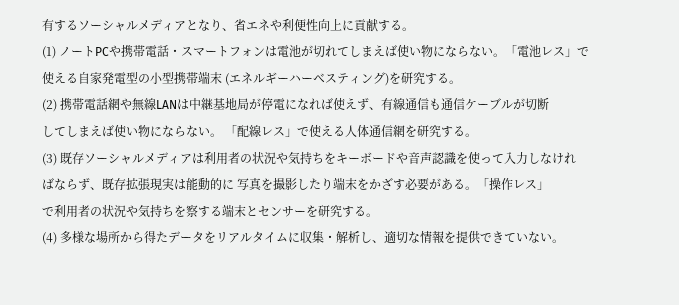有するソーシャルメディアとなり、省エネや利便性向上に貢献する。
(1) ノートPCや携帯電話・スマートフォンは電池が切れてしまえば使い物にならない。「電池レス」で
使える自家発電型の小型携帯端末 (エネルギーハーベスティング)を研究する。
(2) 携帯電話網や無線LANは中継基地局が停電になれば使えず、有線通信も通信ケーブルが切断
してしまえば使い物にならない。 「配線レス」で使える人体通信網を研究する。
(3) 既存ソーシャルメディアは利用者の状況や気持ちをキーボードや音声認識を使って入力しなけれ
ばならず、既存拡張現実は能動的に 写真を撮影したり端末をかざす必要がある。「操作レス」
で利用者の状況や気持ちを察する端末とセンサーを研究する。
(4) 多様な場所から得たデータをリアルタイムに収集・解析し、適切な情報を提供できていない。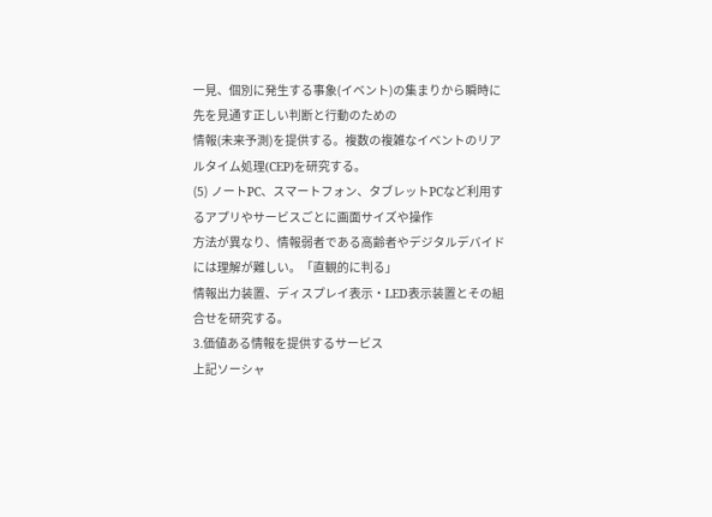一見、個別に発生する事象(イベント)の集まりから瞬時に先を見通す正しい判断と行動のための
情報(未来予測)を提供する。複数の複雑なイベントのリアルタイム処理(CEP)を研究する。
(5) ノートPC、スマートフォン、タブレットPCなど利用するアプリやサービスごとに画面サイズや操作
方法が異なり、情報弱者である高齢者やデジタルデバイドには理解が難しい。「直観的に判る」
情報出力装置、ディスプレイ表示・LED表示装置とその組合せを研究する。
3.価値ある情報を提供するサービス
上記ソーシャ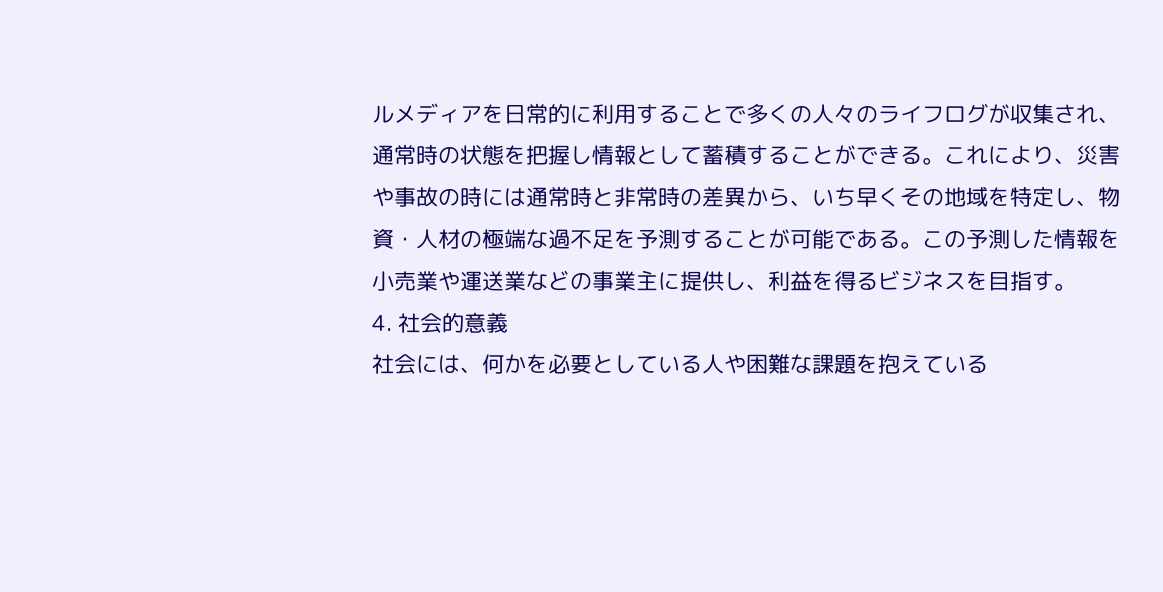ルメディアを日常的に利用することで多くの人々のライフログが収集され、通常時の状態を把握し情報として蓄積することができる。これにより、災害や事故の時には通常時と非常時の差異から、いち早くその地域を特定し、物資・人材の極端な過不足を予測することが可能である。この予測した情報を小売業や運送業などの事業主に提供し、利益を得るビジネスを目指す。
4. 社会的意義
社会には、何かを必要としている人や困難な課題を抱えている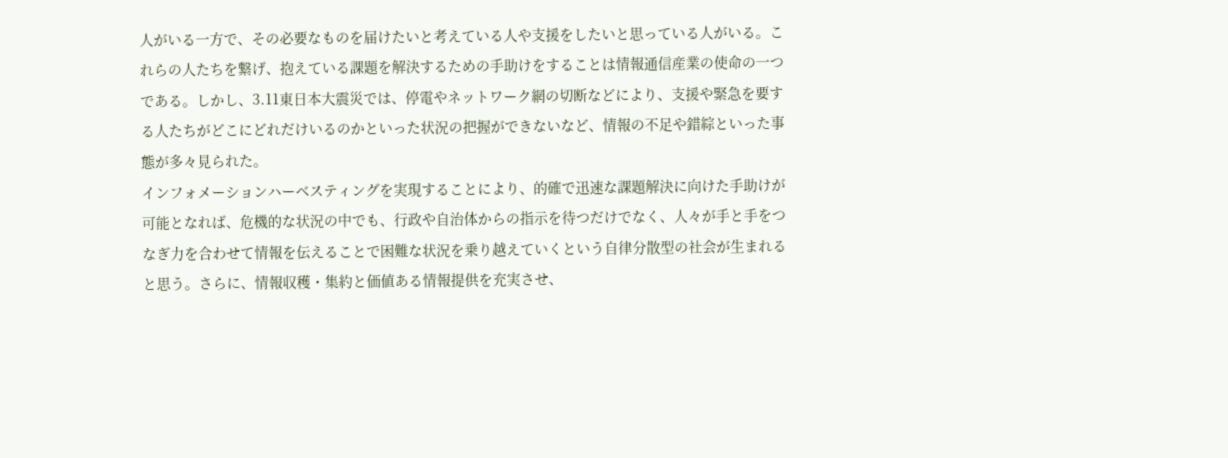人がいる一方で、その必要なものを届けたいと考えている人や支援をしたいと思っている人がいる。これらの人たちを繋げ、抱えている課題を解決するための手助けをすることは情報通信産業の使命の一つである。しかし、3.11東日本大震災では、停電やネットワーク網の切断などにより、支援や緊急を要する人たちがどこにどれだけいるのかといった状況の把握ができないなど、情報の不足や錯綜といった事態が多々見られた。
インフォメーションハーベスティングを実現することにより、的確で迅速な課題解決に向けた手助けが可能となれば、危機的な状況の中でも、行政や自治体からの指示を待つだけでなく、人々が手と手をつなぎ力を合わせて情報を伝えることで困難な状況を乗り越えていくという自律分散型の社会が生まれると思う。さらに、情報収穫・集約と価値ある情報提供を充実させ、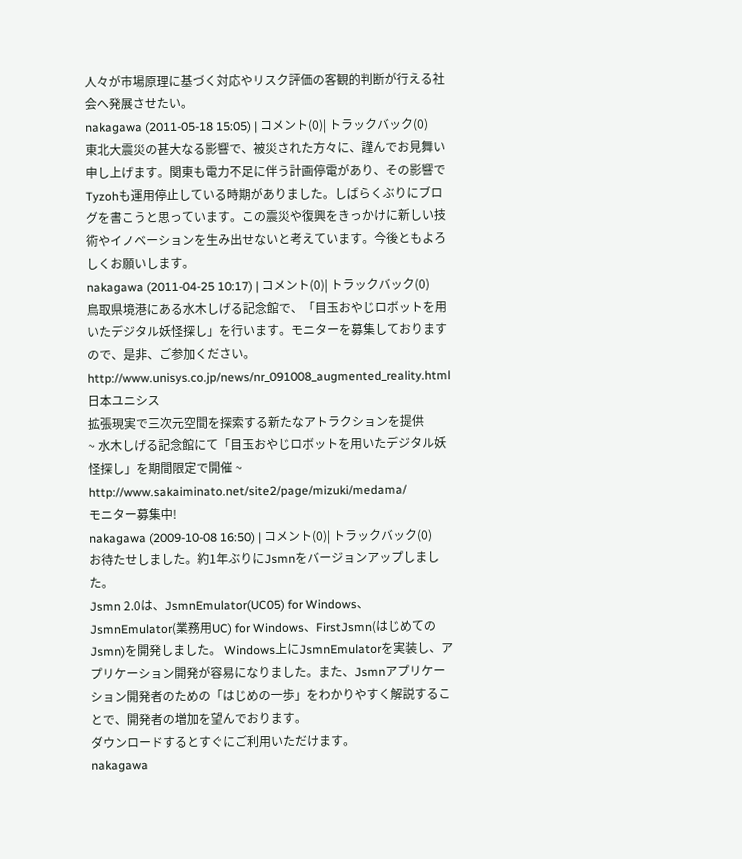人々が市場原理に基づく対応やリスク評価の客観的判断が行える社会へ発展させたい。
nakagawa (2011-05-18 15:05) | コメント(0)| トラックバック(0)
東北大震災の甚大なる影響で、被災された方々に、謹んでお見舞い申し上げます。関東も電力不足に伴う計画停電があり、その影響でTyzohも運用停止している時期がありました。しばらくぶりにブログを書こうと思っています。この震災や復興をきっかけに新しい技術やイノベーションを生み出せないと考えています。今後ともよろしくお願いします。
nakagawa (2011-04-25 10:17) | コメント(0)| トラックバック(0)
鳥取県境港にある水木しげる記念館で、「目玉おやじロボットを用いたデジタル妖怪探し」を行います。モニターを募集しておりますので、是非、ご参加ください。
http://www.unisys.co.jp/news/nr_091008_augmented_reality.html
日本ユニシス
拡張現実で三次元空間を探索する新たなアトラクションを提供
~ 水木しげる記念館にて「目玉おやじロボットを用いたデジタル妖怪探し」を期間限定で開催 ~
http://www.sakaiminato.net/site2/page/mizuki/medama/
モニター募集中!
nakagawa (2009-10-08 16:50) | コメント(0)| トラックバック(0)
お待たせしました。約1年ぶりにJsmnをバージョンアップしました。
Jsmn 2.0は、JsmnEmulator(UC05) for Windows、JsmnEmulator(業務用UC) for Windows、FirstJsmn(はじめてのJsmn)を開発しました。 Windows上にJsmnEmulatorを実装し、アプリケーション開発が容易になりました。また、Jsmnアプリケーション開発者のための「はじめの一歩」をわかりやすく解説することで、開発者の増加を望んでおります。
ダウンロードするとすぐにご利用いただけます。
nakagawa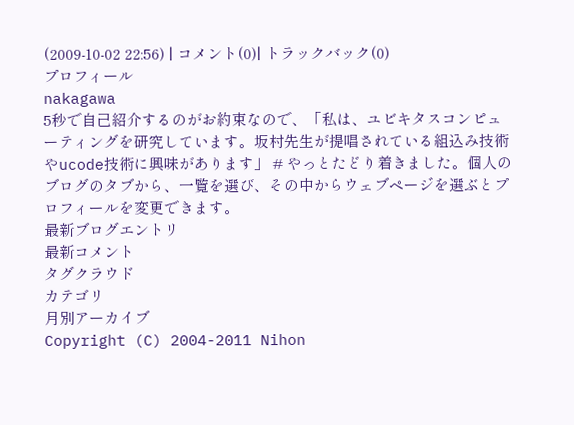(2009-10-02 22:56) | コメント(0)| トラックバック(0)
プロフィール
nakagawa
5秒で自己紹介するのがお約束なので、「私は、ユビキタスコンピューティングを研究しています。坂村先生が提唱されている組込み技術やucode技術に興味があります」 # やっとたどり着きました。個人のブログのタブから、一覧を選び、その中からウェブページを選ぶとプロフィールを変更できます。
最新ブログエントリ
最新コメント
タグクラウド
カテゴリ
月別アーカイブ
Copyright (C) 2004-2011 Nihon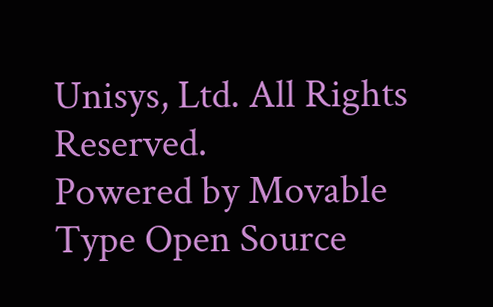Unisys, Ltd. All Rights Reserved.
Powered by Movable Type Open Source